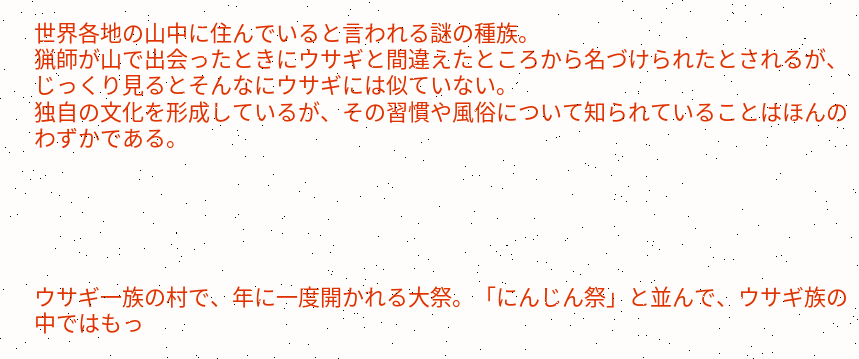世界各地の山中に住んでいると言われる謎の種族。
猟師が山で出会ったときにウサギと間違えたところから名づけられたとされるが、じっくり見るとそんなにウサギには似ていない。
独自の文化を形成しているが、その習慣や風俗について知られていることはほんのわずかである。





ウサギ一族の村で、年に一度開かれる大祭。「にんじん祭」と並んで、ウサギ族の中ではもっ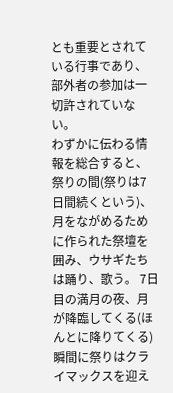とも重要とされている行事であり、部外者の参加は一切許されていない。
わずかに伝わる情報を総合すると、祭りの間(祭りは7日間続くという)、月をながめるために作られた祭壇を囲み、ウサギたちは踊り、歌う。 7日目の満月の夜、月が降臨してくる(ほんとに降りてくる)瞬間に祭りはクライマックスを迎え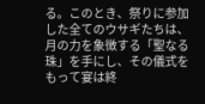る。このとき、祭りに参加した全てのウサギたちは、月の力を象徴する「聖なる珠」を手にし、その儀式をもって宴は終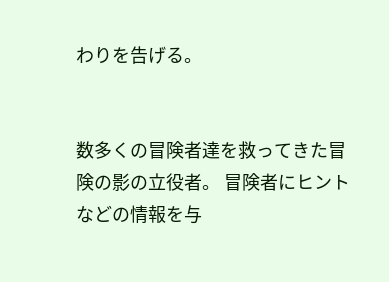わりを告げる。


数多くの冒険者達を救ってきた冒険の影の立役者。 冒険者にヒントなどの情報を与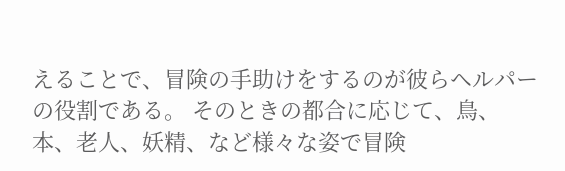えることで、冒険の手助けをするのが彼らヘルパーの役割である。 そのときの都合に応じて、鳥、本、老人、妖精、など様々な姿で冒険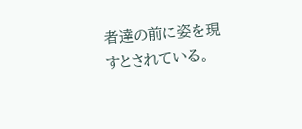者達の前に姿を現すとされている。